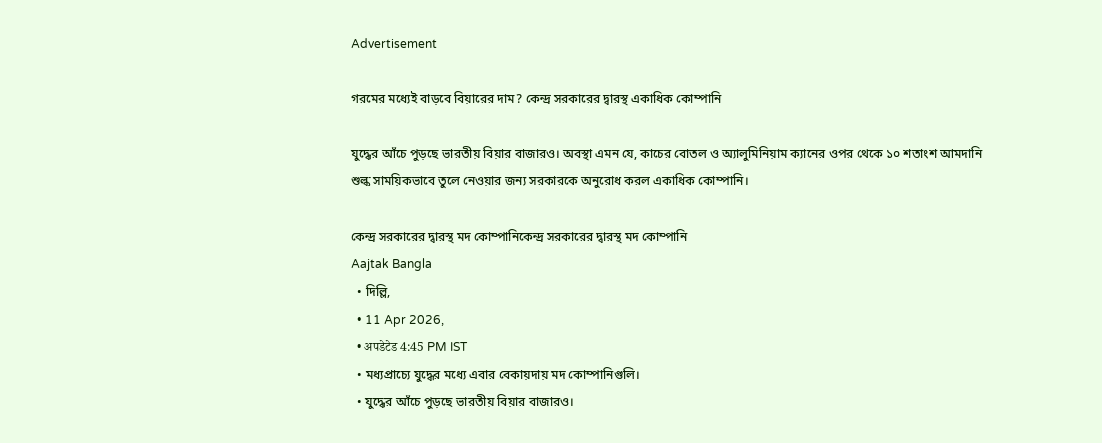Advertisement

গরমের মধ্যেই বাড়বে বিয়ারের দাম? কেন্দ্র সরকারের দ্বারস্থ একাধিক কোম্পানি

যুদ্ধের আঁচে পুড়ছে ভারতীয় বিয়ার বাজারও। অবস্থা এমন যে, কাচের বোতল ও অ্যালুমিনিয়াম ক্যানের ওপর থেকে ১০ শতাংশ আমদানি শুল্ক সাময়িকভাবে তুলে নেওয়ার জন্য সরকারকে অনুরোধ করল একাধিক কোম্পানি।

কেন্দ্র সরকারের দ্বারস্থ মদ কোম্পানিকেন্দ্র সরকারের দ্বারস্থ মদ কোম্পানি
Aajtak Bangla
  • দিল্লি,
  • 11 Apr 2026,
  • अपडेटेड 4:45 PM IST
  • মধ্যপ্রাচ্যে যুদ্ধের মধ্যে এবার বেকায়দায় মদ কোম্পানিগুলি।
  • যুদ্ধের আঁচে পুড়ছে ভারতীয় বিয়ার বাজারও।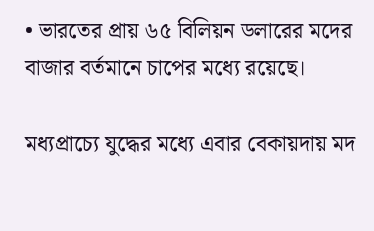• ভারতের প্রায় ৬৫ বিলিয়ন ডলারের মদের বাজার বর্তমানে চাপের মধ্যে রয়েছে।

মধ্যপ্রাচ্যে যুদ্ধের মধ্যে এবার বেকায়দায় মদ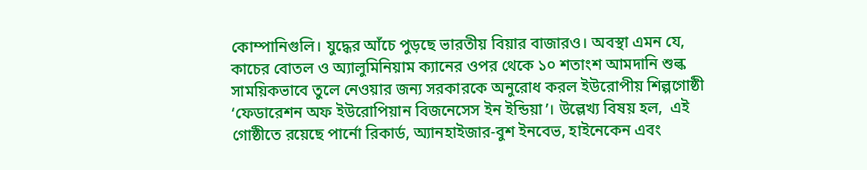কোম্পানিগুলি। যুদ্ধের আঁচে পুড়ছে ভারতীয় বিয়ার বাজারও। অবস্থা এমন যে, কাচের বোতল ও অ্যালুমিনিয়াম ক্যানের ওপর থেকে ১০ শতাংশ আমদানি শুল্ক সাময়িকভাবে তুলে নেওয়ার জন্য সরকারকে অনুরোধ করল ইউরোপীয় শিল্পগোষ্ঠী ‘ফেডারেশন অফ ইউরোপিয়ান বিজনেসেস ইন ইন্ডিয়া’। উল্লেখ্য বিষয় হল,  এই গোষ্ঠীতে রয়েছে পার্নো রিকার্ড, অ্যানহাইজার-বুশ ইনবেভ, হাইনেকেন এবং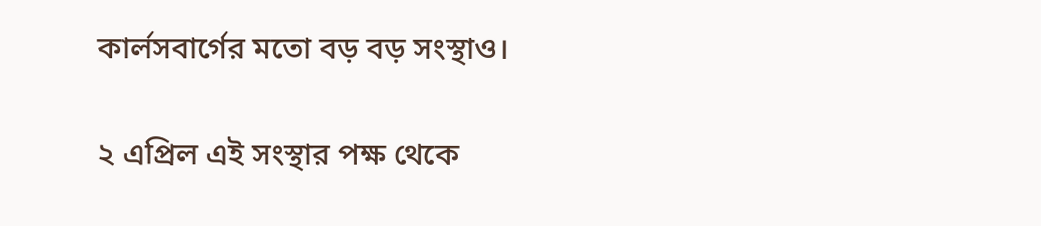কার্লসবার্গের মতো বড় বড় সংস্থাও।

২ এপ্রিল এই সংস্থার পক্ষ থেকে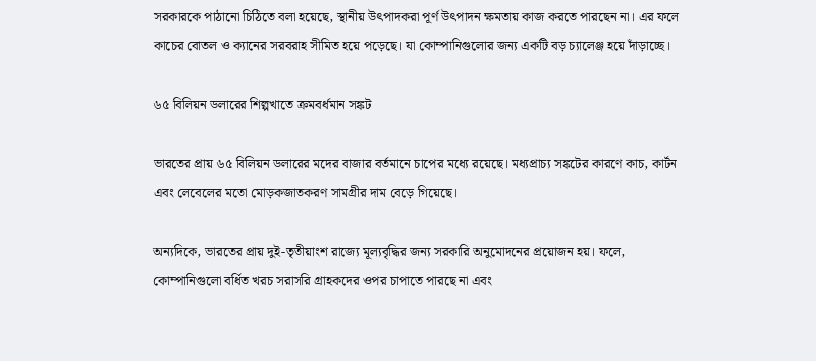সরকারকে পাঠানো চিঠিতে বলা হয়েছে, স্থানীয় উৎপাদকরা পূর্ণ উৎপাদন ক্ষমতায় কাজ করতে পারছেন না। এর ফলে কাচের বোতল ও ক্যানের সরবরাহ সীমিত হয়ে পড়েছে। যা কোম্পানিগুলোর জন্য একটি বড় চ্যালেঞ্জ হয়ে দাঁড়াচ্ছে।

৬৫ বিলিয়ন ডলারের শিল্পখাতে ক্রমবর্ধমান সঙ্কট

ভারতের প্রায় ৬৫ বিলিয়ন ডলারের মদের বাজার বর্তমানে চাপের মধ্যে রয়েছে। মধ্যপ্রাচ্য সঙ্কটের কারণে কাচ, কার্টন এবং লেবেলের মতো মোড়কজাতকরণ সামগ্রীর দাম বেড়ে গিয়েছে।

অন্যদিকে, ভারতের প্রায় দুই-তৃতীয়াংশ রাজ্যে মূল্যবৃদ্ধির জন্য সরকারি অনুমোদনের প্রয়োজন হয়। ফলে, কোম্পানিগুলো বর্ধিত খরচ সরাসরি গ্রাহকদের ওপর চাপাতে পারছে না এবং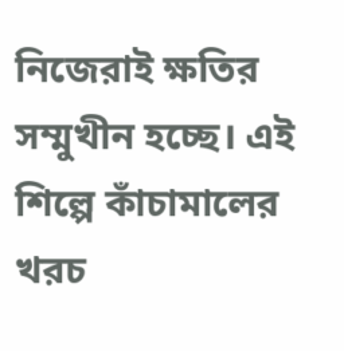নিজেরাই ক্ষতির সম্মুখীন হচ্ছে। এই শিল্পে কাঁচামালের খরচ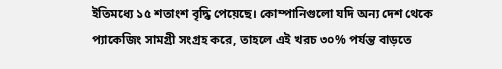ইতিমধ্যে ১৫ শতাংশ বৃদ্ধি পেয়েছে। কোম্পানিগুলো যদি অন্য দেশ থেকে প্যাকেজিং সামগ্রী সংগ্রহ করে, তাহলে এই খরচ ৩০% পর্যন্ত বাড়তে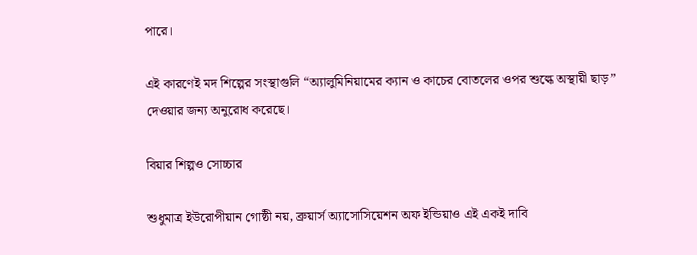পারে।

এই কারণেই মদ শিল্পের সংস্থাগুলি “অ্যালুমিনিয়ামের ক্যান ও কাচের বোতলের ওপর শুল্কে অস্থায়ী ছাড়” দেওয়ার জন্য অনুরোধ করেছে।

বিয়ার শিল্পও সোচ্চার

শুধুমাত্র ইউরোপীয়ান গোষ্ঠী নয়, ব্রুয়ার্স অ্যাসোসিয়েশন অফ ইন্ডিয়াও এই একই দাবি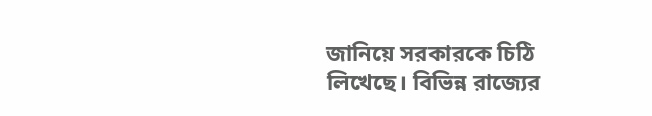জানিয়ে সরকারকে চিঠি লিখেছে। বিভিন্ন রাজ্যের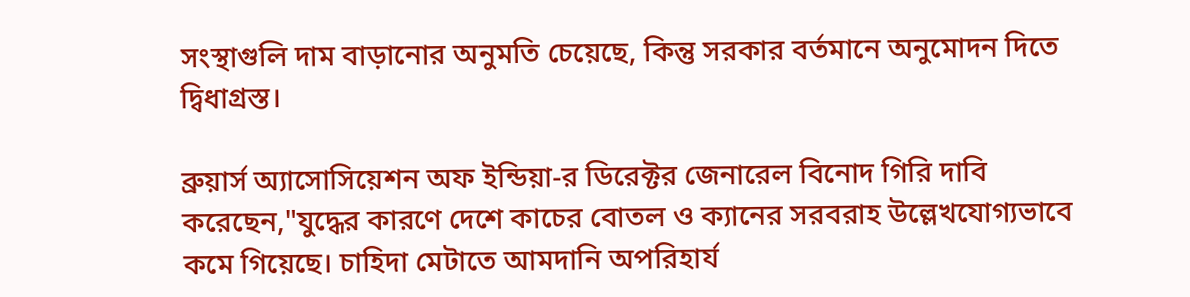সংস্থাগুলি দাম বাড়ানোর অনুমতি চেয়েছে, কিন্তু সরকার বর্তমানে অনুমোদন দিতে দ্বিধাগ্রস্ত।

ব্রুয়ার্স অ্যাসোসিয়েশন অফ ইন্ডিয়া-র ডিরেক্টর জেনারেল বিনোদ গিরি দাবি করেছেন,"যুদ্ধের কারণে দেশে কাচের বোতল ও ক্যানের সরবরাহ উল্লেখযোগ্যভাবে কমে গিয়েছে। চাহিদা মেটাতে আমদানি অপরিহার্য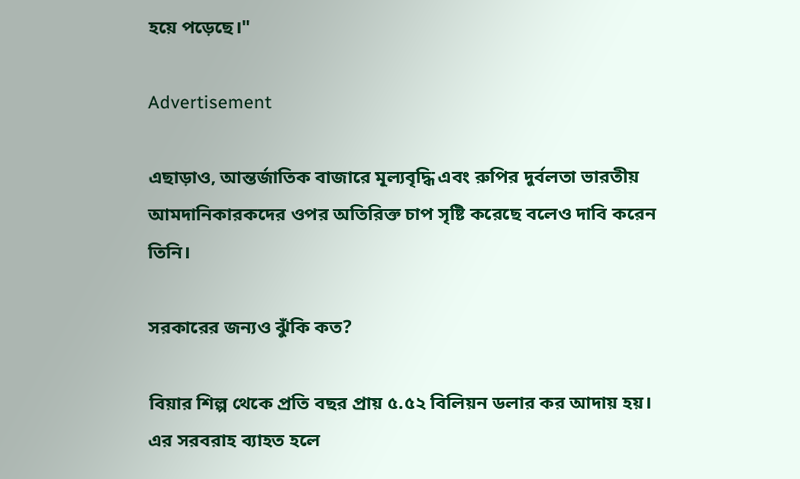হয়ে পড়েছে।"

Advertisement

এছাড়াও, আন্তর্জাতিক বাজারে মূল্যবৃদ্ধি এবং রুপির দুর্বলতা ভারতীয় আমদানিকারকদের ওপর অতিরিক্ত চাপ সৃষ্টি করেছে বলেও দাবি করেন তিনি।

সরকারের জন্যও ঝুঁকি কত?

বিয়ার শিল্প থেকে প্রতি বছর প্রায় ৫.৫২ বিলিয়ন ডলার কর আদায় হয়। এর সরবরাহ ব্যাহত হলে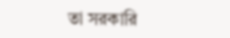তা সরকারি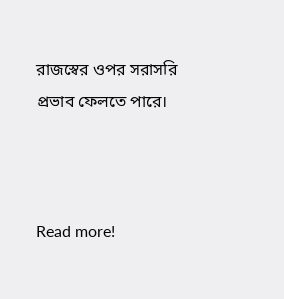রাজস্বের ওপর সরাসরি প্রভাব ফেলতে পারে।



Read more!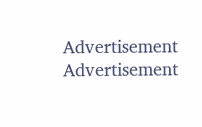Advertisement
Advertisement